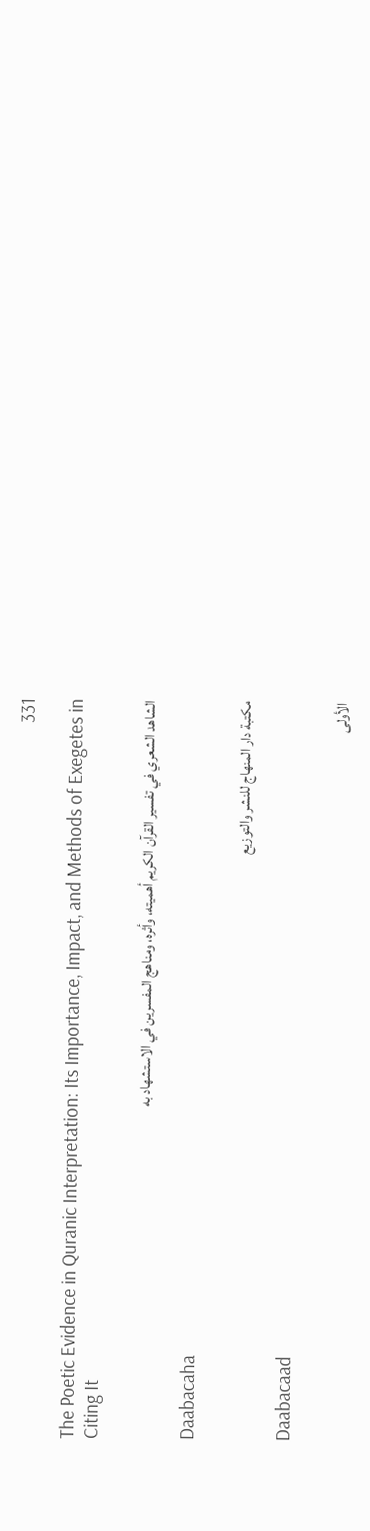331

The Poetic Evidence in Quranic Interpretation: Its Importance, Impact, and Methods of Exegetes in Citing It

الشاهد الشعري في تفسير القرآن الكريم أهميته، وأثره، ومناهج المفسرين في الاستشهاد به

Daabacaha

مكتبة دار المنهاج للنشر والتوزيع

Daabacaad

الأولى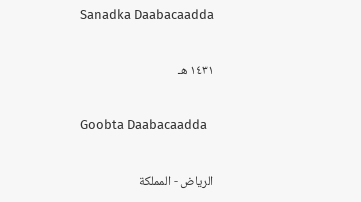Sanadka Daabacaadda

١٤٣١ هـ

Goobta Daabacaadda

الرياض - المملكة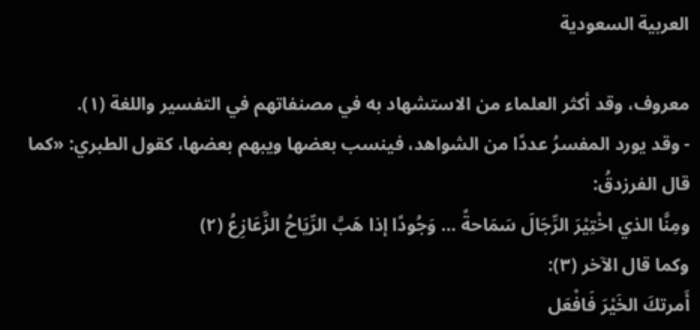العربية السعودية

معروف، وقد أكثر العلماء من الاستشهاد به في مصنفاتهم في التفسير واللغة (١).
- وقد يورد المفسرُ عددًا من الشواهد، فينسب بعضها ويبهم بعضها، كقول الطبري: «كما قال الفرزدقُ:
ومِنَّا الذي اخْتِيْرَ الرِّجَالَ سَمَاحةً ... وَجُودًا إذا هَبَّ الرِّيَاحُ الزَّعَازِعُ (٢)
وكما قال الآخر (٣):
أَمرتكَ الخَيْرَ فَافْعَل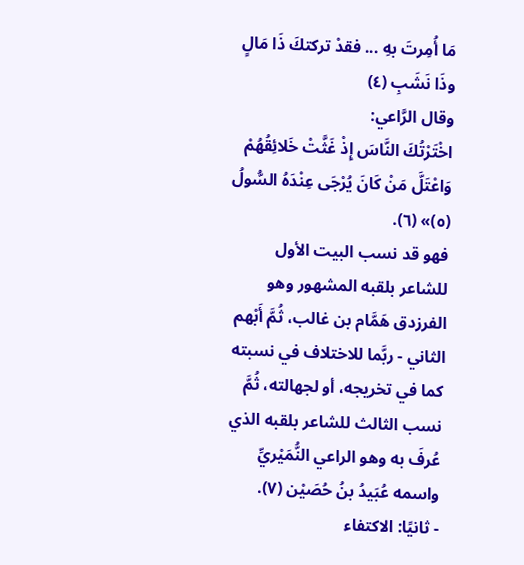مَا أُمِرتَ بهِ ... فقدْ تركتكَ ذَا مَالٍ وذَا نَشَبِ (٤)
وقال الرَّاعي:
اخْتَرْتُكَ النَّاسَ إِذْ غَثَّتْ خَلائِقُهُمْ وَاعْتَلَّ مَنْ كَانَ يُرْجَى عِنْدَهُ السُّولُ (٥)» (٦).
فهو قد نسب البيت الأول للشاعر بلقبه المشهور وهو الفرزدق هَمَّام بن غالب، ثُمَّ أَبْهم الثاني - ربَّما للاختلاف في نسبته كما في تخريجه، أو لجهالته، ثُمَّ نسب الثالث للشاعر بلقبه الذي عُرفَ به وهو الراعي النُّمَيْريِّ واسمه عُبَيدُ بنُ حُصَيْن (٧).
- ثانيًا: الاكتفاء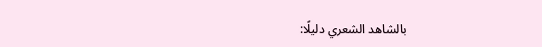بالشاهد الشعري دليلًا: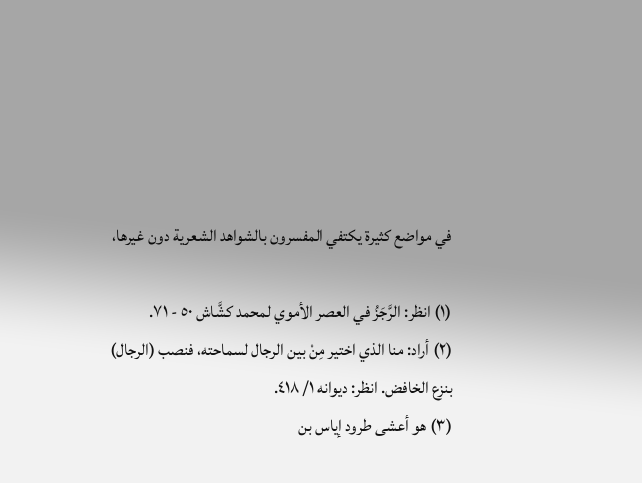في مواضع كثيرة يكتفي المفسرون بالشواهد الشعرية دون غيرها،

(١) انظر: الرَّجَزُ في العصر الأموي لمحمد كشَّاش ٥٠ - ٧١.
(٢) أراد: منا الذي اختير مِنْ بين الرجال لسماحته، فنصب (الرجال) بنزع الخافض. انظر: ديوانه ١/ ٤١٨.
(٣) هو أعشى طرود إياس بن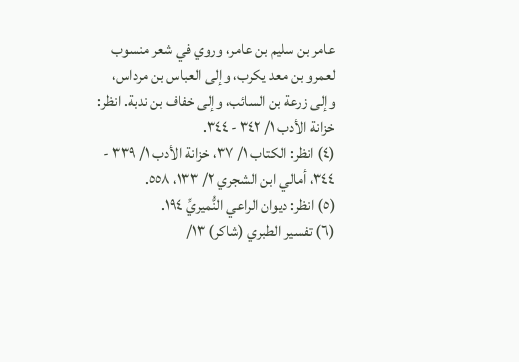عامر بن سليم بن عامر، وروي في شعر منسوب لعمرو بن معد يكرب، وإلى العباس بن مرداس، وإلى زرعة بن السائب، وإلى خفاف بن ندبة. انظر: خزانة الأدب ١/ ٣٤٢ - ٣٤٤.
(٤) انظر: الكتاب ١/ ٣٧، خزانة الأدب ١/ ٣٣٩ - ٣٤٤، أمالي ابن الشجري ٢/ ١٣٣، ٥٥٨.
(٥) انظر: ديوان الراعي النُّميريِّ ١٩٤.
(٦) تفسير الطبري (شاكر) ١٣/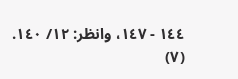١٤٤ - ١٤٧، وانظر: ١٢/ ١٤٠.
(٧)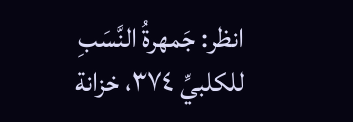انظر: جَمهرةُ النَّسَبِ للكلبيِّ ٣٧٤، خزانة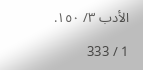الأدب ٣/ ١٥٠.

1 / 333